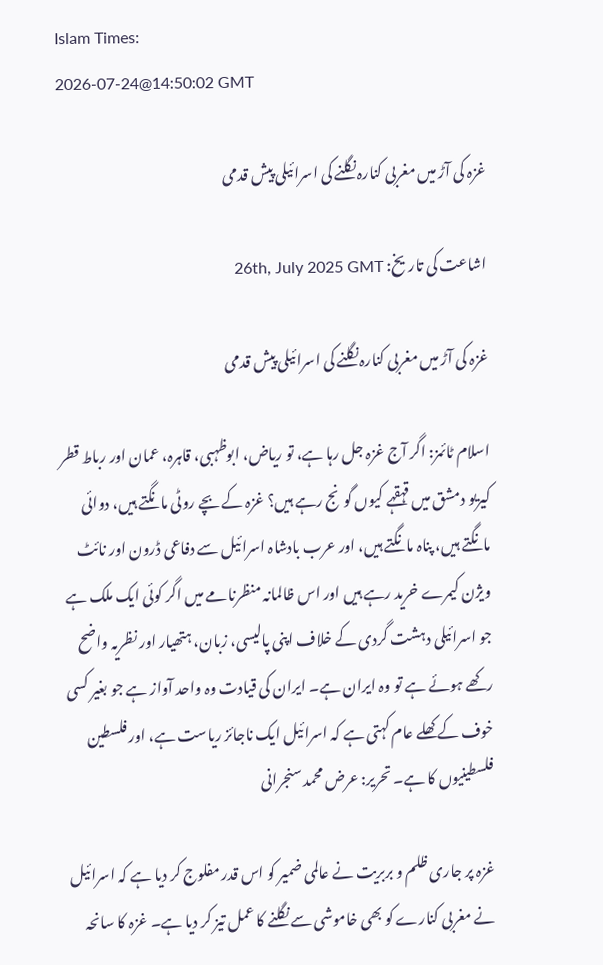Islam Times:
2026-07-24@14:50:02 GMT

غزہ کی آڑ میں مغربی کنارہ نگلنے کی اسرائیلی پیش قدمی

اشاعت کی تاریخ: 26th, July 2025 GMT

غزہ کی آڑ میں مغربی کنارہ نگلنے کی اسرائیلی پیش قدمی

اسلام ٹائمز: اگر آج غزہ جل رہا ہے، تو ریاض، ابوظہبی، قاہرہ، عمان اور رباط قطر کیریو دمشق میں قہقہے کیوں گونج رہے ہیں؟ غزہ کے بچے روٹی مانگتے ہیں، دوائی مانگتے ہیں، پناہ مانگتے ہیں، اور عرب بادشاہ اسرائیل سے دفاعی ڈرون اور نائٹ ویژن کیمرے خرید رہے ہیں اور اس ظالمانہ منظرنامے میں اگر کوئی ایک ملک ہے جو اسرائیلی دہشت گردی کے خلاف اپنی پالیسی، زبان، ہتھیار اور نظریہ واضح رکھے ہوئے ہے تو وہ ایران ہے۔ ایران کی قیادت وہ واحد آواز ہے جو بغیر کسی خوف کے کھلے عام کہتی ہے کہ اسرائیل ایک ناجائز ریاست ہے، اور فلسطین فلسطینیوں کا ہے۔ تحریر: عرض محمد سنجرانی

غزہ پر جاری ظلم و بربریت نے عالمی ضمیر کو اس قدر مفلوج کر دیا ہے کہ اسرائیل نے مغربی کنارے کو بھی خاموشی سے نگلنے کا عمل تیز کر دیا ہے۔ غزہ کا سانحہ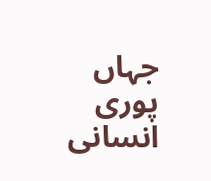جہاں پوری انسانی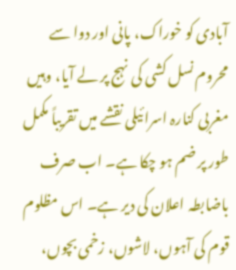آبادی کو خوراک، پانی اور دوا سے محروم نسل کشی کی نہج پر لے آیا، وہیں مغربی کنارہ اسرائیلی نقشے میں تقریباً مکمل طور پر ضم ہو چکا ہے۔ اب صرف باضابطہ اعلان کی دیر ہے۔ اس مظلوم قوم کی آہوں، لاشوں، زخمی بچوں،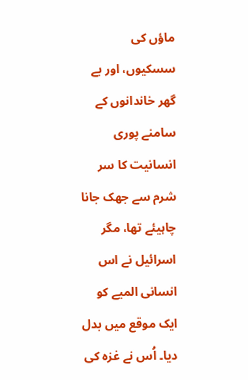ماؤں کی سسکیوں، اور بے گھر خاندانوں کے سامنے پوری انسانیت کا سر شرم سے جھک جانا چاہیئے تھا، مگر اسرائیل نے اس انسانی المیے کو ایک موقع میں بدل دیا۔ اُس نے غزہ کی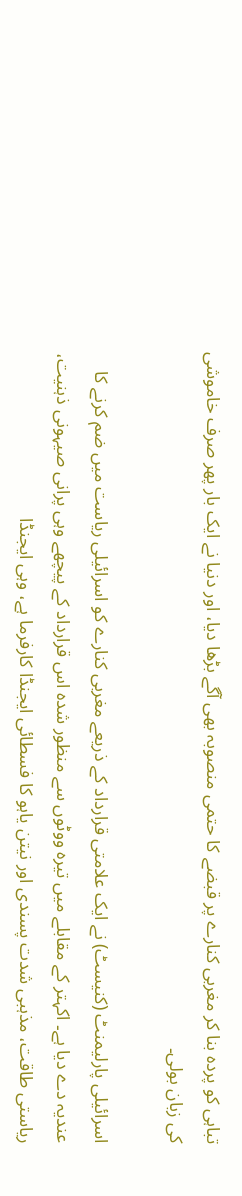تباہی کو پردہ بنا کر مغربی کنارے پر قبضے کا حتمی منصوبہ بھی آگے بڑھا دیا، اور دنیا نے ایک بار پھر صرف خاموشی کی زبان بولی۔

اسرائیلی پارلیمنٹ (کنیسٹ) نے ایک علامتی قرارداد کے ذریعے مغربی کنارے کو اسرائیلی ریاست میں ضم کرنے کا عندیہ دے دیا ہے۔ اکہتر کے مقابلے میں تیرہ ووٹوں سے منظور شدہ اس قرارداد کے پیچھے وہی پرانی صیہونی ذہنیت، ریاستی طاقت، مذہبی شدت پسندی اور نیتن یاہو کا فسطائی ایجنڈا کارفرما ہے، وہی ایجنڈا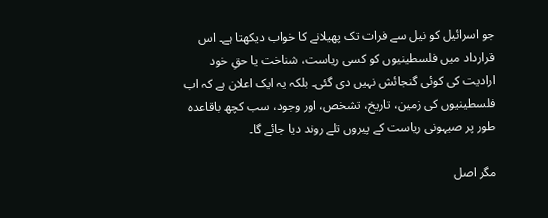جو اسرائیل کو نیل سے فرات تک پھیلانے کا خواب دیکھتا ہے۔ اس قرارداد میں فلسطینیوں کو کسی ریاست، شناخت یا حقِ خود ارادیت کی کوئی گنجائش نہیں دی گئی۔ بلکہ یہ ایک اعلان ہے کہ اب فلسطینیوں کی زمین، تاریخ، تشخص، اور وجود، سب کچھ باقاعدہ طور پر صیہونی ریاست کے پیروں تلے روند دیا جائے گا۔

مگر اصل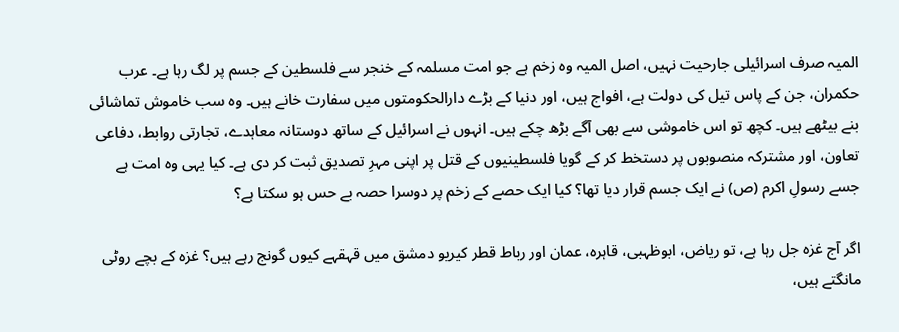المیہ صرف اسرائیلی جارحیت نہیں، اصل المیہ وہ زخم ہے جو امت مسلمہ کے خنجر سے فلسطین کے جسم پر لگ رہا ہے۔ عرب حکمران، جن کے پاس تیل کی دولت ہے، افواج ہیں، اور دنیا کے بڑے دارالحکومتوں میں سفارت خانے ہیں۔ وہ سب خاموش تماشائی بنے بیٹھے ہیں۔ کچھ تو اس خاموشی سے بھی آگے بڑھ چکے ہیں۔ انہوں نے اسرائیل کے ساتھ دوستانہ معاہدے، تجارتی روابط، دفاعی تعاون، اور مشترکہ منصوبوں پر دستخط کر کے گویا فلسطینیوں کے قتل پر اپنی مہرِ تصدیق ثبت کر دی ہے۔ کیا یہی وہ امت ہے جسے رسولِ اکرم (ص) نے ایک جسم قرار دیا تھا؟ کیا ایک حصے کے زخم پر دوسرا حصہ بے حس ہو سکتا ہے؟

اگر آج غزہ جل رہا ہے، تو ریاض، ابوظہبی، قاہرہ، عمان اور رباط قطر کیریو دمشق میں قہقہے کیوں گونج رہے ہیں؟ غزہ کے بچے روٹی مانگتے ہیں،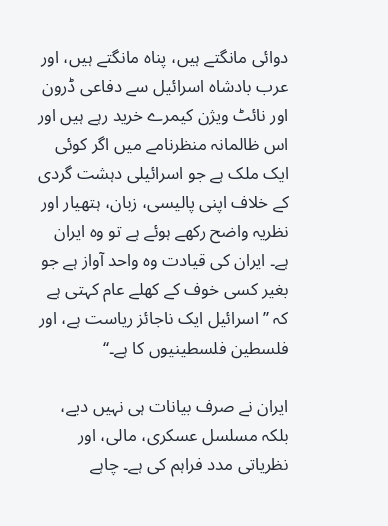دوائی مانگتے ہیں، پناہ مانگتے ہیں، اور عرب بادشاہ اسرائیل سے دفاعی ڈرون اور نائٹ ویژن کیمرے خرید رہے ہیں اور اس ظالمانہ منظرنامے میں اگر کوئی ایک ملک ہے جو اسرائیلی دہشت گردی کے خلاف اپنی پالیسی، زبان، ہتھیار اور نظریہ واضح رکھے ہوئے ہے تو وہ ایران ہے۔ ایران کی قیادت وہ واحد آواز ہے جو بغیر کسی خوف کے کھلے عام کہتی ہے کہ ’’اسرائیل ایک ناجائز ریاست ہے، اور فلسطین فلسطینیوں کا ہے۔‘‘

ایران نے صرف بیانات ہی نہیں دیے، بلکہ مسلسل عسکری، مالی، اور نظریاتی مدد فراہم کی ہے۔ چاہے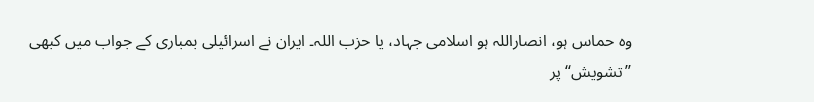وہ حماس ہو، انصاراللہ ہو اسلامی جہاد، یا حزب اللہ۔ ایران نے اسرائیلی بمباری کے جواب میں کبھی ’’تشویش‘‘ پر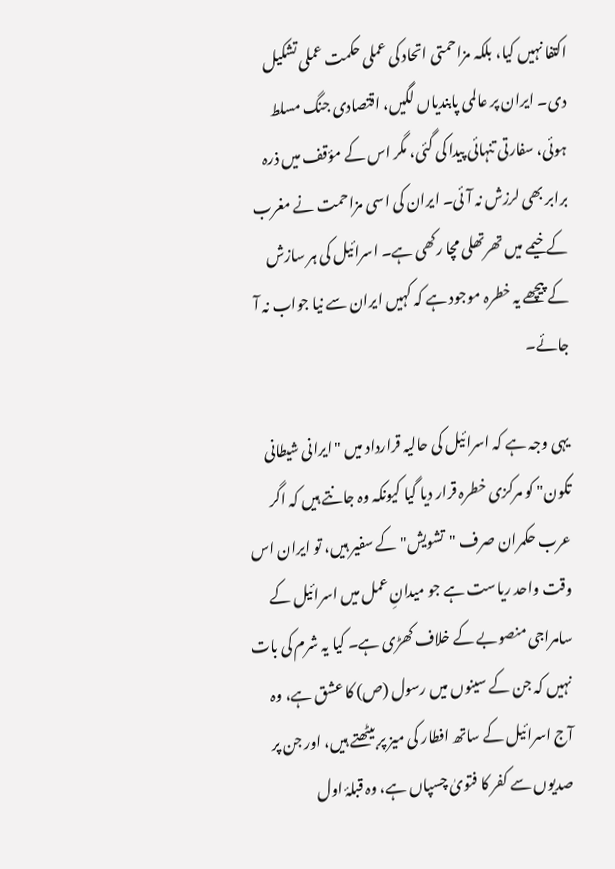اکتفا نہیں کیا، بلکہ مزاحمتی اتحاد کی عملی حکمت عملی تشکیل دی۔ ایران پر عالمی پابندیاں لگیں، اقتصادی جنگ مسلط ہوئی، سفارتی تنہائی پیدا کی گئی، مگر اس کے مؤقف میں ذرہ برابر بھی لرزش نہ آئی۔ ایران کی اسی مزاحمت نے مغرب کے خیمے میں تھرتھلی مچا رکھی ہے۔ اسرائیل کی ہر سازش کے پیچھے یہ خطرہ موجود ہے کہ کہیں ایران سے نیا جواب نہ آ جائے۔

یہی وجہ ہے کہ اسرائیل کی حالیہ قرارداد میں "ایرانی شیطانی تکون" کو مرکزی خطرہ قرار دیا گیا کیونکہ وہ جانتے ہیں کہ اگر عرب حکمران صرف "تشویش" کے سفیر ہیں، تو ایران اس وقت واحد ریاست ہے جو میدانِ عمل میں اسرائیل کے سامراجی منصوبے کے خلاف کھڑی ہے۔ کیا یہ شرم کی بات نہیں کہ جن کے سینوں میں رسول (ص) کا عشق ہے، وہ آج اسرائیل کے ساتھ افطار کی میز پر بیٹھتے ہیں، اور جن پر صدیوں سے کفر کا فتویٰ چسپاں ہے، وہ قبلۂ اول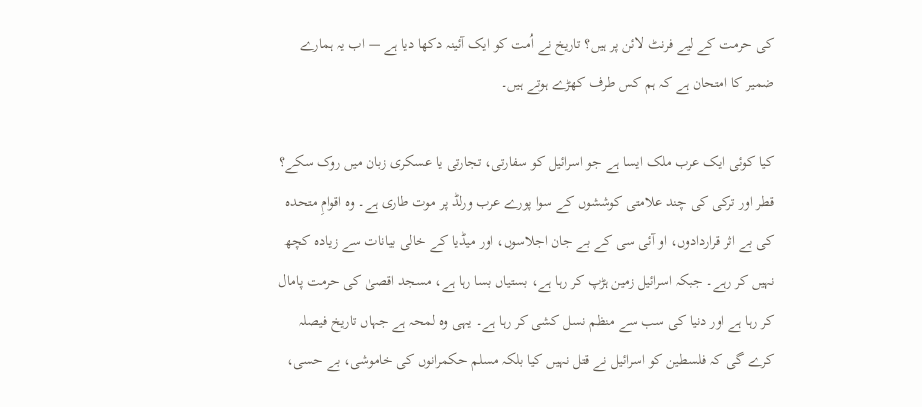کی حرمت کے لیے فرنٹ لائن پر ہیں؟ تاریخ نے اُمت کو ایک آئینہ دکھا دیا ہے — اب یہ ہمارے ضمیر کا امتحان ہے کہ ہم کس طرف کھڑے ہوتے ہیں۔

کیا کوئی ایک عرب ملک ایسا ہے جو اسرائیل کو سفارتی، تجارتی یا عسکری زبان میں روک سکے؟ قطر اور ترکی کی چند علامتی کوششوں کے سوا پورے عرب ورلڈ پر موت طاری ہے۔ وہ اقوامِ متحدہ کی بے اثر قراردادوں، او آئی سی کے بے جان اجلاسوں، اور میڈیا کے خالی بیانات سے زیادہ کچھ نہیں کر رہے۔ جبکہ اسرائیل زمین ہڑپ کر رہا ہے، بستیاں بسا رہا ہے، مسجد اقصیٰ کی حرمت پامال کر رہا ہے اور دنیا کی سب سے منظم نسل کشی کر رہا ہے۔ یہی وہ لمحہ ہے جہاں تاریخ فیصلہ کرے گی کہ فلسطین کو اسرائیل نے قتل نہیں کیا بلکہ مسلم حکمرانوں کی خاموشی، بے حسی،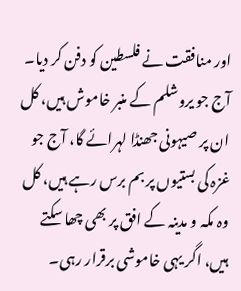اور منافقت نے فلسطین کو دفن کر دیا۔ آج جو یروشلم کے منبر خاموش ہیں، کل ان پر صیہونی جھنڈا لہرائے گا، آج جو غزہ کی بستیوں پر بم برس رہے ہیں، کل وہ مکہ و مدینہ کے افق پر بھی چھا سکتے ہیں، اگر یہی خاموشی برقرار رہی۔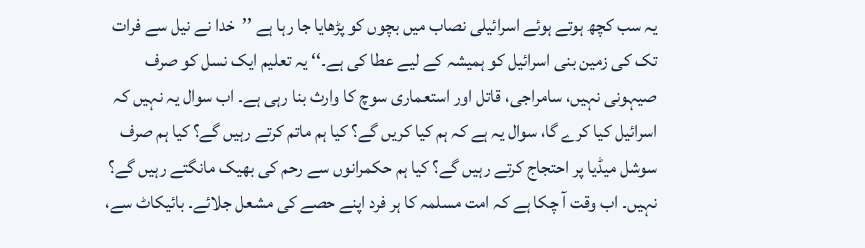یہ سب کچھ ہوتے ہوئے اسرائیلی نصاب میں بچوں کو پڑھایا جا رہا ہے ’’خدا نے نیل سے فرات تک کی زمین بنی اسرائیل کو ہمیشہ کے لیے عطا کی ہے۔‘‘ یہ تعلیم ایک نسل کو صرف صیہونی نہیں، سامراجی، قاتل اور استعماری سوچ کا وارث بنا رہی ہے۔ اب سوال یہ نہیں کہ اسرائیل کیا کرے گا، سوال یہ ہے کہ ہم کیا کریں گے؟ کیا ہم ماتم کرتے رہیں گے؟ کیا ہم صرف سوشل میڈیا پر احتجاج کرتے رہیں گے؟ کیا ہم حکمرانوں سے رحم کی بھیک مانگتے رہیں گے؟ نہیں۔ اب وقت آ چکا ہے کہ امت مسلمہ کا ہر فرد اپنے حصے کی مشعل جلائے۔ بائیکاٹ سے،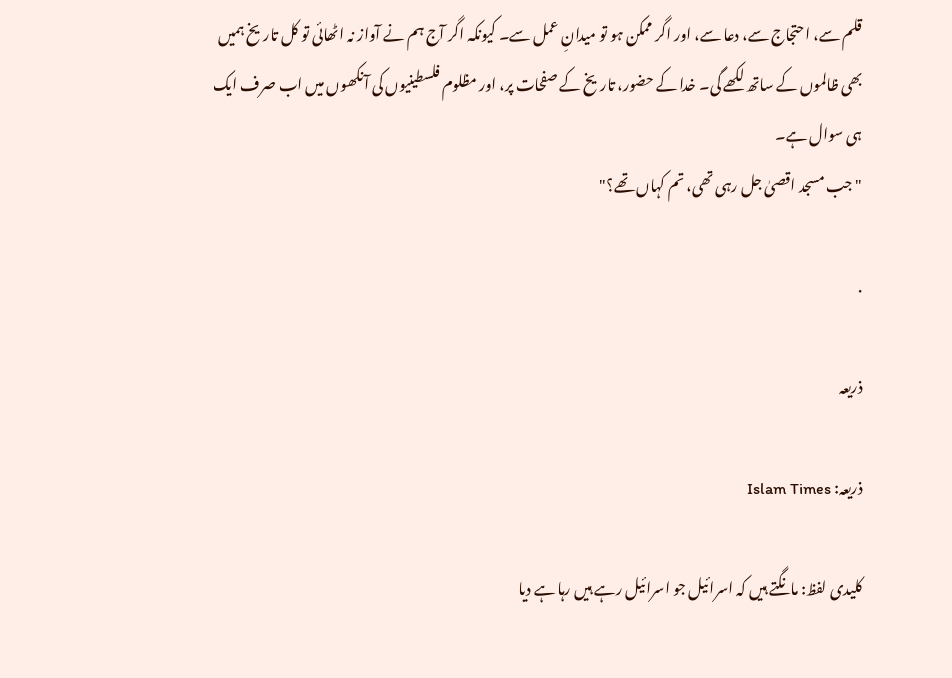قلم سے، احتجاج سے، دعا سے، اور اگر ممکن ہو تو میدانِ عمل سے۔ کیونکہ اگر آج ہم نے آواز نہ اٹھائی تو کل تاریخ ہمیں بھی ظالموں کے ساتھ لکھے گی۔ خدا کے حضور، تاریخ کے صفحات پر، اور مظلوم فلسطینیوں کی آنکھوں میں اب صرف ایک ہی سوال ہے۔
"جب مسجد اقصیٰ جل رہی تھی، تم کہاں تھے؟"

.

ذریعہ

ذریعہ: Islam Times

کلیدی لفظ: مانگتے ہیں کہ اسرائیل جو اسرائیل رہے ہیں رہا ہے دیا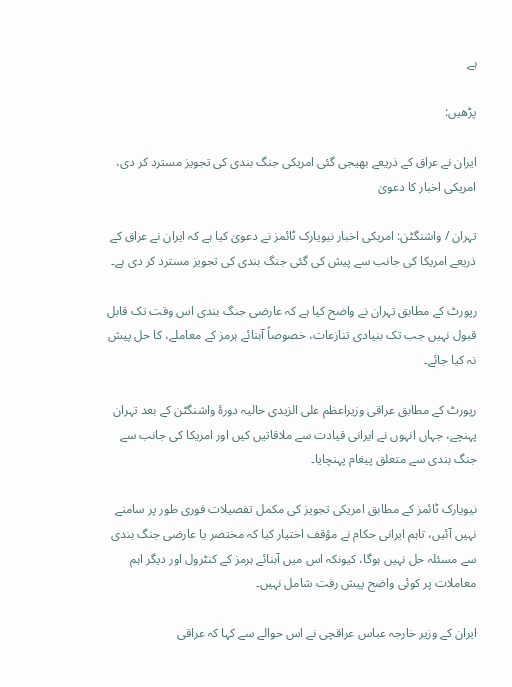ہے

پڑھیں:

ایران نے عراق کے ذریعے بھیجی گئی امریکی جنگ بندی کی تجویز مسترد کر دی، امریکی اخبار کا دعویٰ

تہران / واشنگٹن: امریکی اخبار نیویارک ٹائمز نے دعویٰ کیا ہے کہ ایران نے عراق کے ذریعے امریکا کی جانب سے پیش کی گئی جنگ بندی کی تجویز مسترد کر دی ہے۔

رپورٹ کے مطابق تہران نے واضح کیا ہے کہ عارضی جنگ بندی اس وقت تک قابل قبول نہیں جب تک بنیادی تنازعات، خصوصاً آبنائے ہرمز کے معاملے، کا حل پیش نہ کیا جائے۔

رپورٹ کے مطابق عراقی وزیراعظم علی الزیدی حالیہ دورۂ واشنگٹن کے بعد تہران پہنچے، جہاں انہوں نے ایرانی قیادت سے ملاقاتیں کیں اور امریکا کی جانب سے جنگ بندی سے متعلق پیغام پہنچایا۔

نیویارک ٹائمز کے مطابق امریکی تجویز کی مکمل تفصیلات فوری طور پر سامنے نہیں آئیں، تاہم ایرانی حکام نے مؤقف اختیار کیا کہ مختصر یا عارضی جنگ بندی سے مسئلہ حل نہیں ہوگا، کیونکہ اس میں آبنائے ہرمز کے کنٹرول اور دیگر اہم معاملات پر کوئی واضح پیش رفت شامل نہیں۔

ایران کے وزیر خارجہ عباس عراقچی نے اس حوالے سے کہا کہ عراقی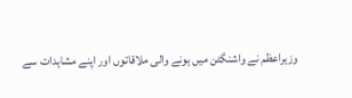وزیراعظم نے واشنگٹن میں ہونے والی ملاقاتوں اور اپنے مشاہدات سے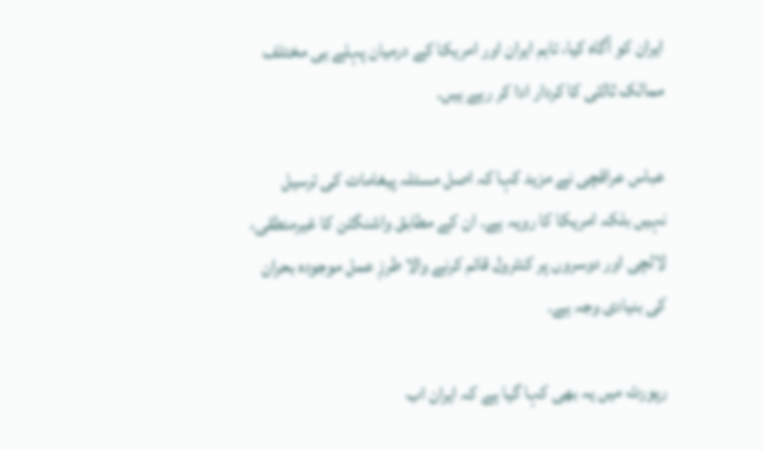ایران کو آگاہ کیا، تاہم ایران اور امریکا کے درمیان پہلے ہی مختلف ممالک ثالثی کا کردار ادا کر رہے ہیں۔

عباس عراقچی نے مزید کہا کہ اصل مسئلہ پیغامات کی ترسیل نہیں بلکہ امریکا کا رویہ ہے۔ ان کے مطابق واشنگٹن کا غیرمنطقی، لالچی اور دوسروں پر کنٹرول قائم کرنے والا طرزِ عمل موجودہ بحران کی بنیادی وجہ ہے۔

رپورٹ میں یہ بھی کہا گیا ہے کہ ایران اب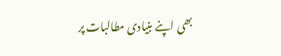بھی اپنے بنیادی مطالبات پر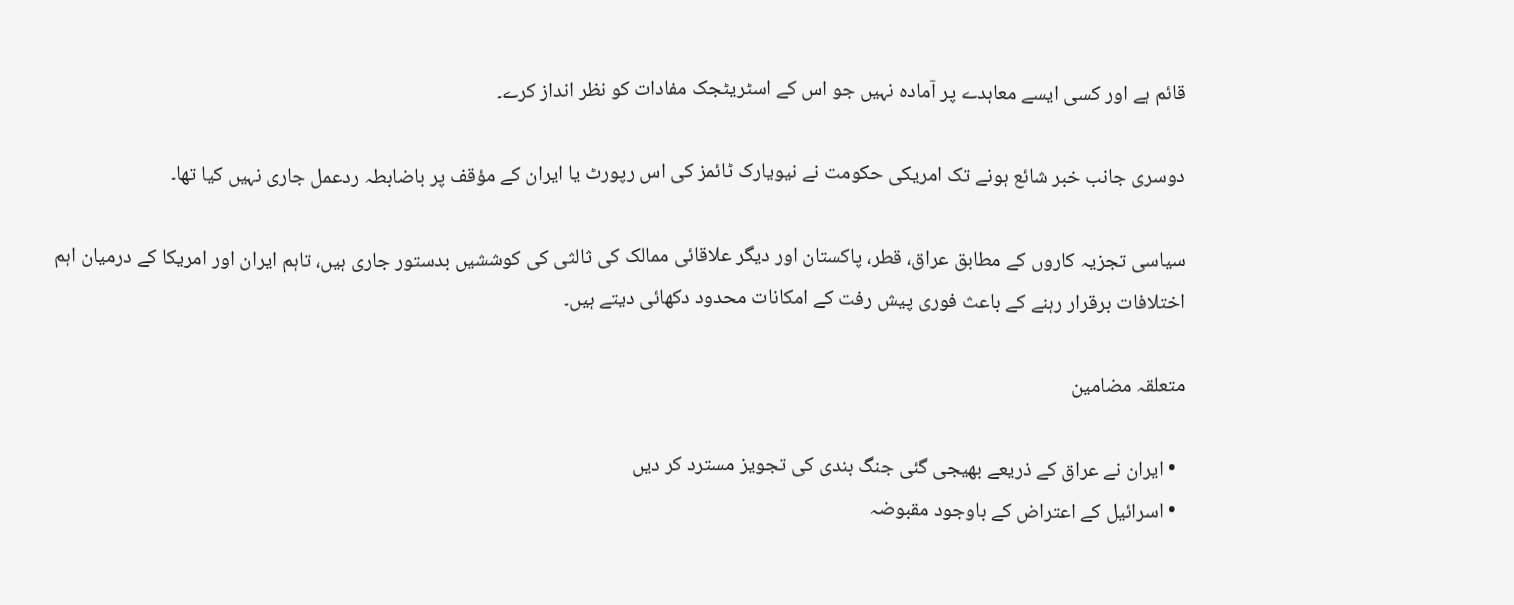قائم ہے اور کسی ایسے معاہدے پر آمادہ نہیں جو اس کے اسٹریٹجک مفادات کو نظر انداز کرے۔

دوسری جانب خبر شائع ہونے تک امریکی حکومت نے نیویارک ٹائمز کی اس رپورٹ یا ایران کے مؤقف پر باضابطہ ردعمل جاری نہیں کیا تھا۔

سیاسی تجزیہ کاروں کے مطابق عراق، قطر، پاکستان اور دیگر علاقائی ممالک کی ثالثی کی کوششیں بدستور جاری ہیں، تاہم ایران اور امریکا کے درمیان اہم اختلافات برقرار رہنے کے باعث فوری پیش رفت کے امکانات محدود دکھائی دیتے ہیں۔

متعلقہ مضامین

  • ایران نے عراق کے ذریعے بھیجی گئی جنگ بندی کی تجویز مسترد کر دیں
  • اسرائیل کے اعتراض کے باوجود مقبوضہ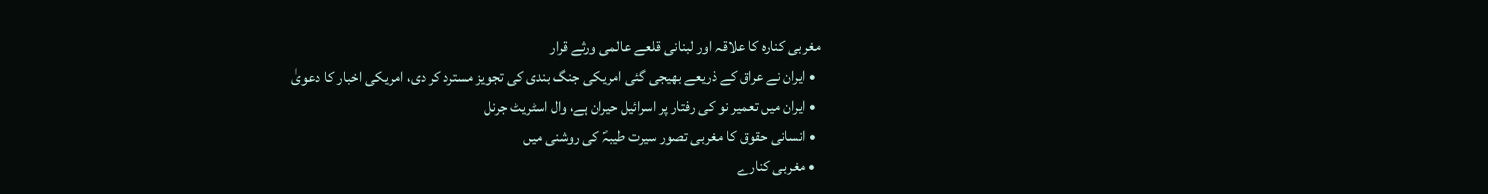مغربی کنارہ کا علاقہ اور لبنانی قلعے عالمی ورثے قرار
  • ایران نے عراق کے ذریعے بھیجی گئی امریکی جنگ بندی کی تجویز مسترد کر دی، امریکی اخبار کا دعویٰ
  • ایران میں تعمیر نو کی رفتار پر اسرائیل حیران ہے، وال اسٹریٹ جرنل
  • انسانی حقوق کا مغربی تصور سیرت طیبہؐ کی روشنی میں
  • مغربی کنارے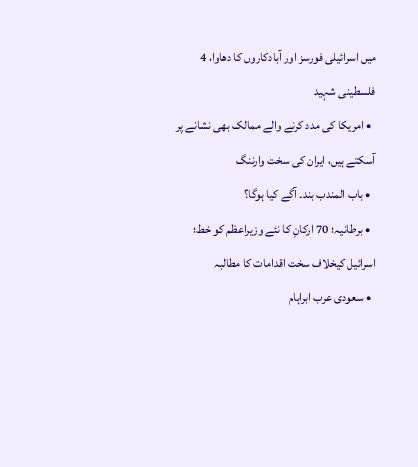میں اسرائیلی فورسز اور آبادکاروں کا دھاوا، 4 فلسطینی شہید
  • امریکا کی مدد کرنے والے ممالک بھی نشانے پر آسکتے ہیں، ایران کی سخت وارننگ
  • باب المندب بند۔ آگے کیا ہوگا؟
  • برطانیہ؛ 70 ارکانِ کا نئے وزیراعظم کو خط؛ اسرائیل کیخلاف سخت اقدامات کا مطالبہ
  • سعودی عرب ابراہام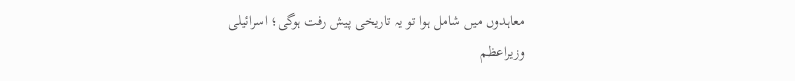معاہدوں میں شامل ہوا تو یہ تاریخی پیش رفت ہوگی؛ اسرائیلی وزیراعظم